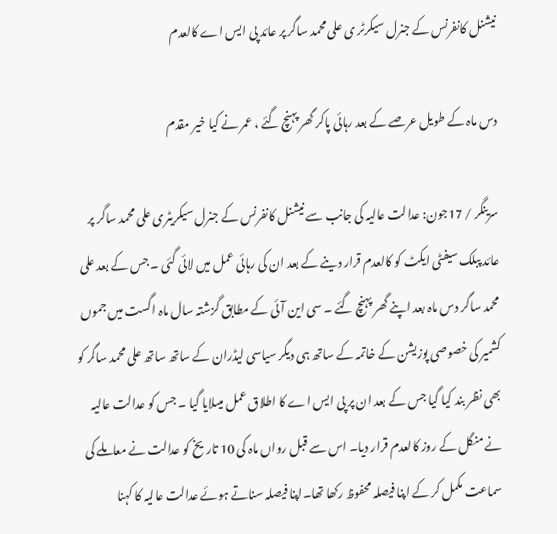نیشنل کانفرنس کے جنرل سیکرٹر ی علی محمد ساگر پر عائد پی ایس اے کالعدم

دس ماہ کے طویل عرصے کے بعد رہائی پاکر گھر پہنچ گئے ، عمر نے کیا خیر مقدم

سرینگر / 17جون: عدالت عالیہ کی جانب سے نیشنل کانفرنس کے جنرل سیکریٹری علی محمد ساگر پر عائد پبلک سیفٹی ایکٹ کو کالعدم قرار دینے کے بعد ان کی رہائی عمل میں لائی گئی ۔ جس کے بعد علی محمد ساگر دس ماہ بعد اپنے گھر پہنچ گئے ۔ سی این آئی کے مطابق گزشتہ سال ماہ اگست میں جموں کشمیر کی خصوصی پوزیشن کے خاتمہ کے ساتھ ہی دیگر سیاسی لیڈران کے ساتھ ساتھ علی محمد ساگر کو بھی نظر بند کیا گیا جس کے بعد ان پر پی ایس اے کا اطلاق عمل میںلایا گیا ۔ جس کو عدالت عالیہ نے منگل کے روز کالعدم قرار دیا۔ اس سے قبل رواں ماہ کی 10 تاریخ کو عدالت نے معاملے کی سماعت مکمل کر کے اپنا فیصلہ محفوظ رکھا تھا۔اپنا فیصلہ سناتے ہوئے عدالت عالیہ کا کہنا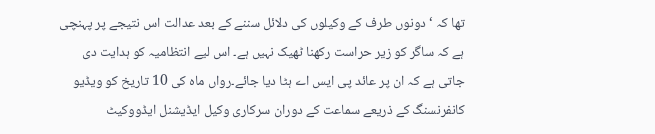تھا کہ ‘دونوں طرف کے وکیلوں کی دلائل سننے کے بعد عدالت اس نتیجے پر پہنچی ہے کہ ساگر کو زیر حراست رکھنا ٹھیک نہیں ہے۔ اس لیے انتظامیہ کو ہدایت دی جاتی ہے کہ ان پر عائد پی ایس اے ہٹا دیا جائے۔رواں ماہ کی 10 تاریخ کو ویڈیو کانفرنسنگ کے ذریعے سماعت کے دوران سرکاری وکیل ایڈیشنل ایڈووکیٹ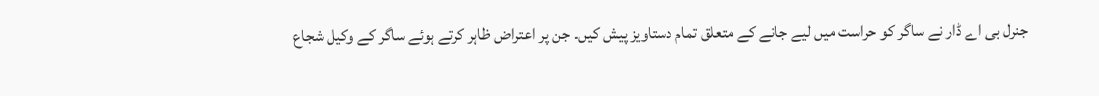جنرل بی اے ڈار نے ساگر کو حراست میں لیے جانے کے متعلق تمام دستاویز پیش کیں۔ جن پر اعتراض ظاہر کرتے ہوئے ساگر کے وکیل شجاع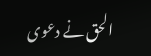الحق نے دعوی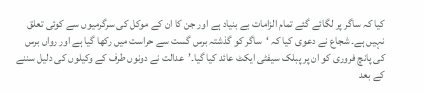کیا کہ ساگر پر لگائے گئے تمام الزامات بے بنیاد ہے اور جن کا ان کے موکل کی سرگرمیوں سے کوئی تعلق نہیں ہے۔ شجاع نے دعوی کیا کہ ‘ساگر کو گذشتہ برس گست سے حراست میں رکھا گیا ہے اور رواں برس کی پانچ فروری کو ان پر پبلک سیفٹی ایکٹ عائد کیا گیا۔’عدالت نے دونوں طرف کے وکیلوں کی دلیل سننے کے بعد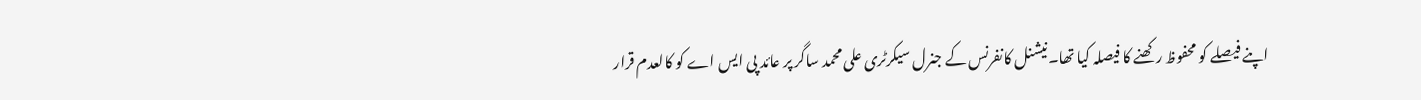اپنے فیصلے کو محفوظ رکھنے کا فیصلہ کیا تھا۔نیشنل کانفرنس کے جنرل سیکرٹری علی محمد ساگر پر عائد پی ایس اے کو کالعدم قرار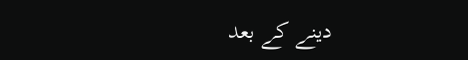دینے کے بعد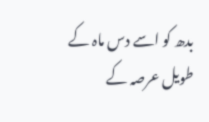بدھ کو اسے دس ماہ کے طویل عرصہ کے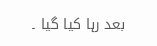بعد رہا کیا گیا ۔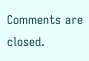Comments are closed.